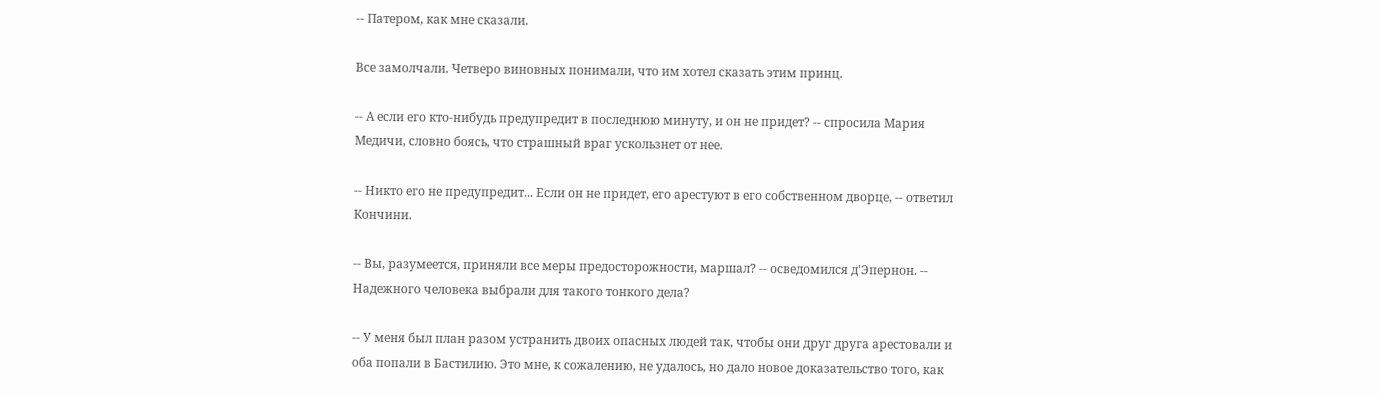-- Патером, как мне сказали.

Все замолчали. Четверо виновных понимали, что им хотел сказать этим принц.

-- А если его кто-нибудь предупредит в последнюю минуту, и он не придет? -- спросила Мария Медичи, словно боясь, что страшный враг ускользнет от нее.

-- Никто его не предупредит... Если он не придет, его арестуют в его собственном дворце, -- ответил Кончини.

-- Вы, разумеется, приняли все меры предосторожности, маршал? -- осведомился д'Эпернон. -- Надежного человека выбрали для такого тонкого дела?

-- У меня был план разом устранить двоих опасных людей так, чтобы они друг друга арестовали и оба попали в Бастилию. Это мне, к сожалению, не удалось, но дало новое доказательство того, как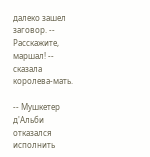далеко зашел заговор. -- Расскажите, маршал! -- сказала королева-мать.

-- Мушкетер д'Альби отказался исполнить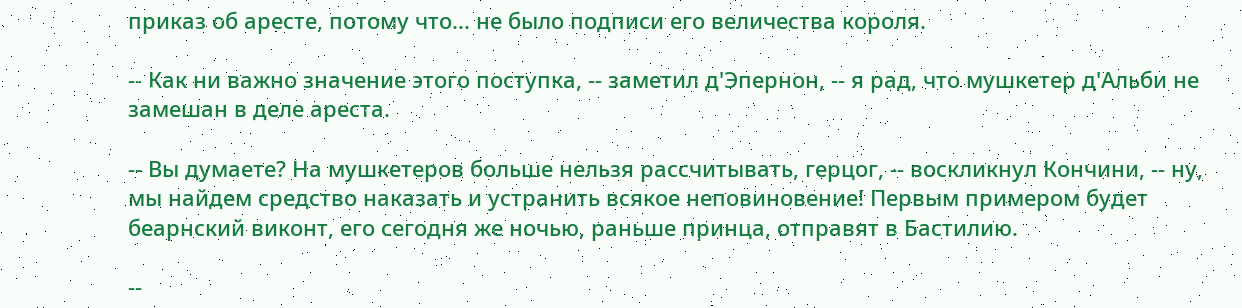приказ об аресте, потому что... не было подписи его величества короля.

-- Как ни важно значение этого поступка, -- заметил д'Эпернон, -- я рад, что мушкетер д'Альби не замешан в деле ареста.

-- Вы думаете? На мушкетеров больше нельзя рассчитывать, герцог, -- воскликнул Кончини, -- ну, мы найдем средство наказать и устранить всякое неповиновение! Первым примером будет беарнский виконт, его сегодня же ночью, раньше принца, отправят в Бастилию.

--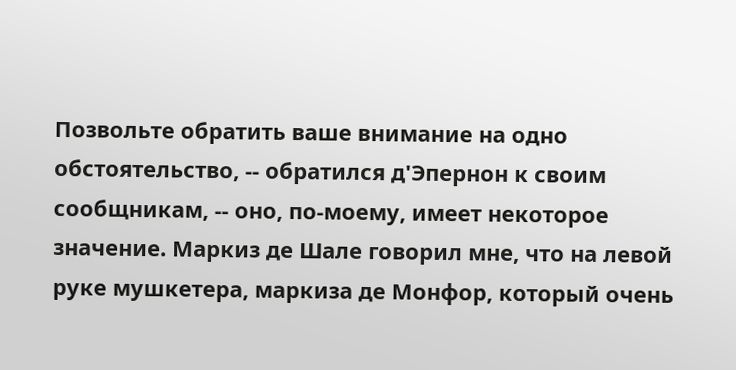Позвольте обратить ваше внимание на одно обстоятельство, -- обратился д'Эпернон к своим сообщникам, -- оно, по-моему, имеет некоторое значение. Маркиз де Шале говорил мне, что на левой руке мушкетера, маркиза де Монфор, который очень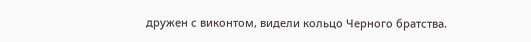дружен с виконтом, видели кольцо Черного братства.